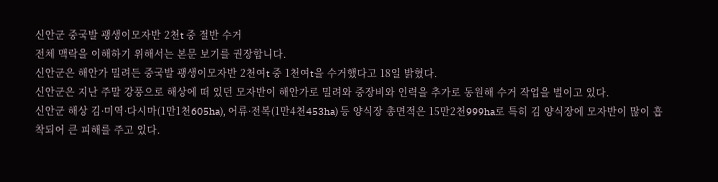신안군 중국발 괭생이모자반 2천t 중 절반 수거
전체 맥락을 이해하기 위해서는 본문 보기를 권장합니다.
신안군은 해안가 밀려든 중국발 괭생이모자반 2천여t 중 1천여t을 수거했다고 18일 밝혔다.
신안군은 지난 주말 강풍으로 해상에 떠 있던 모자반이 해안가로 밀려와 중장비와 인력을 추가로 동원해 수거 작업을 벌이고 있다.
신안군 해상 김·미역·다시마(1만1천605ha), 어류·전복(1만4천453ha) 등 양식장 총면적은 15만2천999ha로 특히 김 양식장에 모자반이 많이 흡착되어 큰 피해를 주고 있다.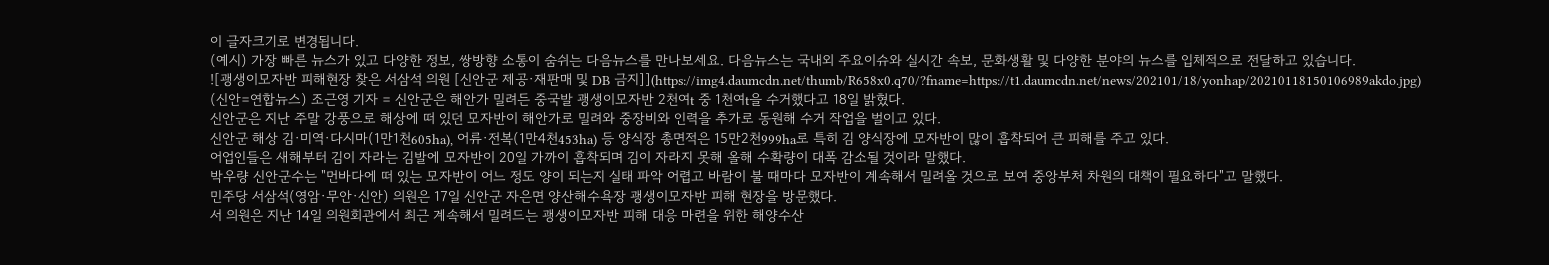이 글자크기로 변경됩니다.
(예시) 가장 빠른 뉴스가 있고 다양한 정보, 쌍방향 소통이 숨쉬는 다음뉴스를 만나보세요. 다음뉴스는 국내외 주요이슈와 실시간 속보, 문화생활 및 다양한 분야의 뉴스를 입체적으로 전달하고 있습니다.
![괭생이모자반 피해현장 찾은 서삼석 의원 [신안군 제공·재판매 및 DB 금지]](https://img4.daumcdn.net/thumb/R658x0.q70/?fname=https://t1.daumcdn.net/news/202101/18/yonhap/20210118150106989akdo.jpg)
(신안=연합뉴스) 조근영 기자 = 신안군은 해안가 밀려든 중국발 괭생이모자반 2천여t 중 1천여t을 수거했다고 18일 밝혔다.
신안군은 지난 주말 강풍으로 해상에 떠 있던 모자반이 해안가로 밀려와 중장비와 인력을 추가로 동원해 수거 작업을 벌이고 있다.
신안군 해상 김·미역·다시마(1만1천605ha), 어류·전복(1만4천453ha) 등 양식장 총면적은 15만2천999ha로 특히 김 양식장에 모자반이 많이 흡착되어 큰 피해를 주고 있다.
어업인들은 새해부터 김이 자라는 김발에 모자반이 20일 가까이 흡착되며 김이 자라지 못해 올해 수확량이 대폭 감소될 것이라 말했다.
박우량 신안군수는 "먼바다에 떠 있는 모자반이 어느 정도 양이 되는지 실태 파악 어렵고 바람이 불 때마다 모자반이 계속해서 밀려올 것으로 보여 중앙부처 차원의 대책이 필요하다"고 말했다.
민주당 서삼석(영암·무안·신안) 의원은 17일 신안군 자은면 양산해수욕장 괭생이모자반 피해 현장을 방문했다.
서 의원은 지난 14일 의원회관에서 최근 계속해서 밀려드는 괭생이모자반 피해 대응 마련을 위한 해양수산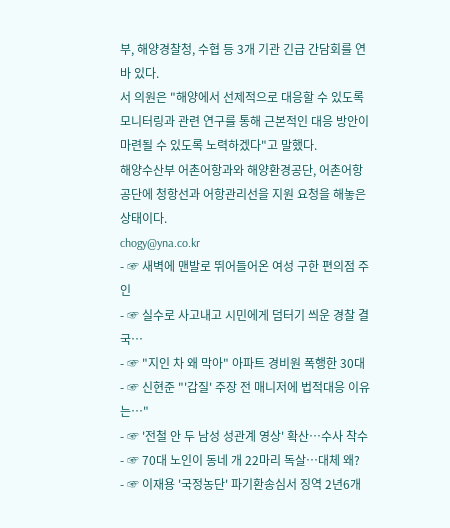부, 해양경찰청, 수협 등 3개 기관 긴급 간담회를 연 바 있다.
서 의원은 "해양에서 선제적으로 대응할 수 있도록 모니터링과 관련 연구를 통해 근본적인 대응 방안이 마련될 수 있도록 노력하겠다"고 말했다.
해양수산부 어촌어항과와 해양환경공단, 어촌어항공단에 청항선과 어항관리선을 지원 요청을 해놓은 상태이다.
chogy@yna.co.kr
- ☞ 새벽에 맨발로 뛰어들어온 여성 구한 편의점 주인
- ☞ 실수로 사고내고 시민에게 덤터기 씌운 경찰 결국…
- ☞ "지인 차 왜 막아" 아파트 경비원 폭행한 30대
- ☞ 신현준 "'갑질' 주장 전 매니저에 법적대응 이유는…"
- ☞ '전철 안 두 남성 성관계 영상' 확산…수사 착수
- ☞ 70대 노인이 동네 개 22마리 독살…대체 왜?
- ☞ 이재용 '국정농단' 파기환송심서 징역 2년6개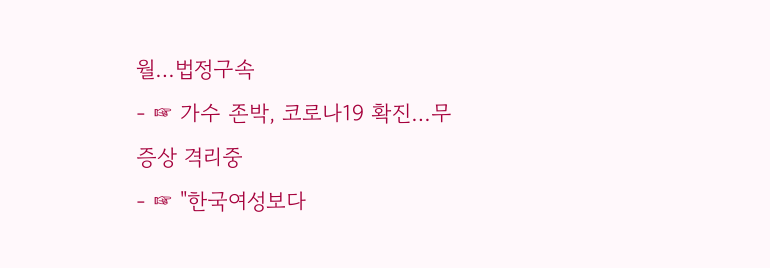월…법정구속
- ☞ 가수 존박, 코로나19 확진…무증상 격리중
- ☞ "한국여성보다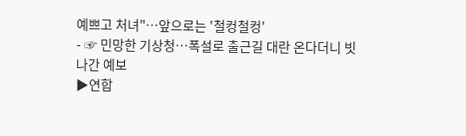예쁘고 처녀"…앞으로는 '철컹철컹'
- ☞ 민망한 기상청…폭설로 출근길 대란 온다더니 빗나간 예보
▶연합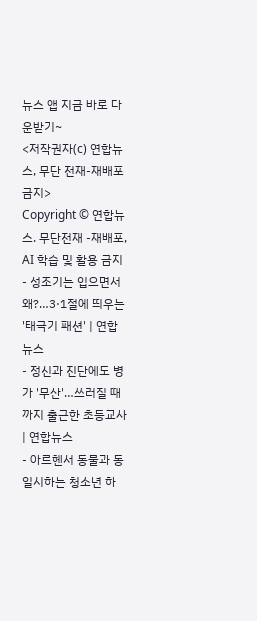뉴스 앱 지금 바로 다운받기~
<저작권자(c) 연합뉴스, 무단 전재-재배포 금지>
Copyright © 연합뉴스. 무단전재 -재배포, AI 학습 및 활용 금지
- 성조기는 입으면서 왜?…3·1절에 띄우는 '태극기 패션' | 연합뉴스
- 정신과 진단에도 병가 '무산'…쓰러질 때까지 출근한 초등교사 | 연합뉴스
- 아르헨서 동물과 동일시하는 청소년 하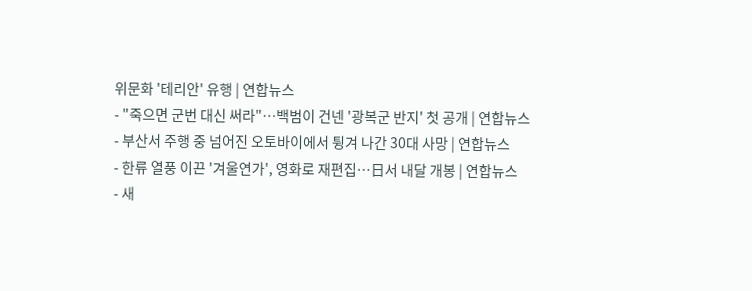위문화 '테리안' 유행 | 연합뉴스
- "죽으면 군번 대신 써라"…백범이 건넨 '광복군 반지' 첫 공개 | 연합뉴스
- 부산서 주행 중 넘어진 오토바이에서 튕겨 나간 30대 사망 | 연합뉴스
- 한류 열풍 이끈 '겨울연가', 영화로 재편집…日서 내달 개봉 | 연합뉴스
- 새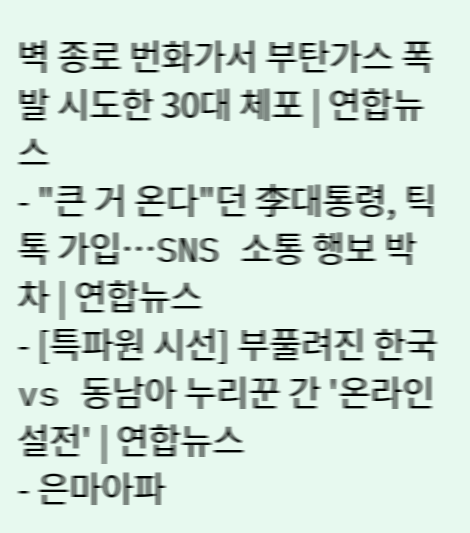벽 종로 번화가서 부탄가스 폭발 시도한 30대 체포 | 연합뉴스
- "큰 거 온다"던 李대통령, 틱톡 가입…SNS 소통 행보 박차 | 연합뉴스
- [특파원 시선] 부풀려진 한국 vs 동남아 누리꾼 간 '온라인 설전' | 연합뉴스
- 은마아파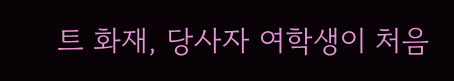트 화재, 당사자 여학생이 처음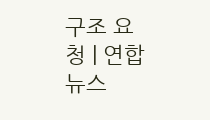구조 요청 | 연합뉴스